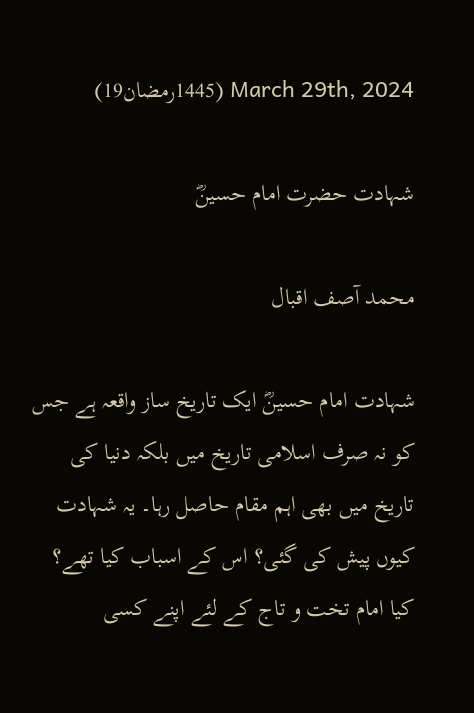March 29th, 2024 (1445رمضان19)

شہادت حضرت امام حسینؓ

محمد آصف اقبال

شہادت امام حسینؓ ایک تاریخ ساز واقعہ ہے جس کو نہ صرف اسلامی تاریخ میں بلکہ دنیا کی تاریخ میں بھی اہم مقام حاصل رہا۔ یہ شہادت کیوں پیش کی گئی؟ اس کے اسباب کیا تھے؟ کیا امام تخت و تاج کے لئے اپنے کسی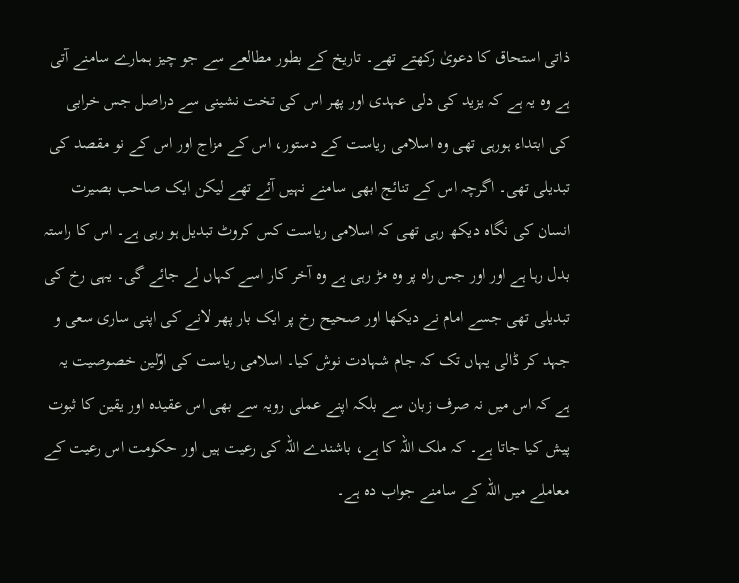ذاتی استحاق کا دعویٰ رکھتے تھے۔ تاریخ کے بطور مطالعے سے جو چیز ہمارے سامنے آتی ہے وہ یہ ہے کہ یزید کی دلی عہدی اور پھر اس کی تخت نشینی سے دراصل جس خرابی کی ابتداء ہورہی تھی وہ اسلامی ریاست کے دستور، اس کے مزاج اور اس کے نو مقصد کی تبدیلی تھی۔ اگرچہ اس کے تنائج ابھی سامنے نہیں آئے تھے لیکن ایک صاحب بصیرت انسان کی نگاہ دیکھ رہی تھی کہ اسلامی ریاست کس کروٹ تبدیل ہو رہی ہے۔ اس کا راستہ بدل رہا ہے اور اور جس راہ پر وہ مڑ رہی ہے وہ آخر کار اسے کہاں لے جائے گی۔ یہی رخ کی تبدیلی تھی جسے امام نے دیکھا اور صحیح رخ پر ایک بار پھر لانے کی اپنی ساری سعی و جہد کر ڈالی یہاں تک کہ جام شہادت نوش کیا۔ اسلامی ریاست کی اوّلین خصوصیت یہ ہے کہ اس میں نہ صرف زبان سے بلکہ اپنے عملی رویہ سے بھی اس عقیدہ اور یقین کا ثبوت پیش کیا جاتا ہے۔ کہ ملک اللہ کا ہے، باشندے اللہ کی رعیت ہیں اور حکومت اس رعیت کے معاملے میں اللہ کے سامنے جواب دہ ہے۔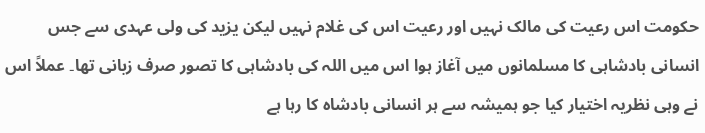حکومت اس رعیت کی مالک نہیں اور رعیت اس کی غلام نہیں لیکن یزید کی ولی عہدی سے جس انسانی بادشاہی کا مسلمانوں میں آغاز ہوا اس میں اللہ کی بادشاہی کا تصور صرف زبانی تھا۔ عملاً اس نے وہی نظریہ اختیار کیا جو ہمیشہ سے ہر انسانی بادشاہ کا رہا ہے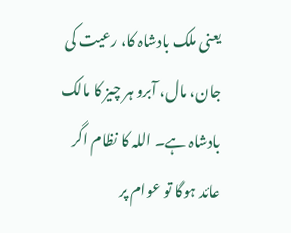یعنی ملک بادشاہ کا، رعیت کی جان، مال، آبرو ہر چیز کا مالک بادشاہ ہے۔ اللہ کا نظام اگر عائد ہوگا تو عوام پر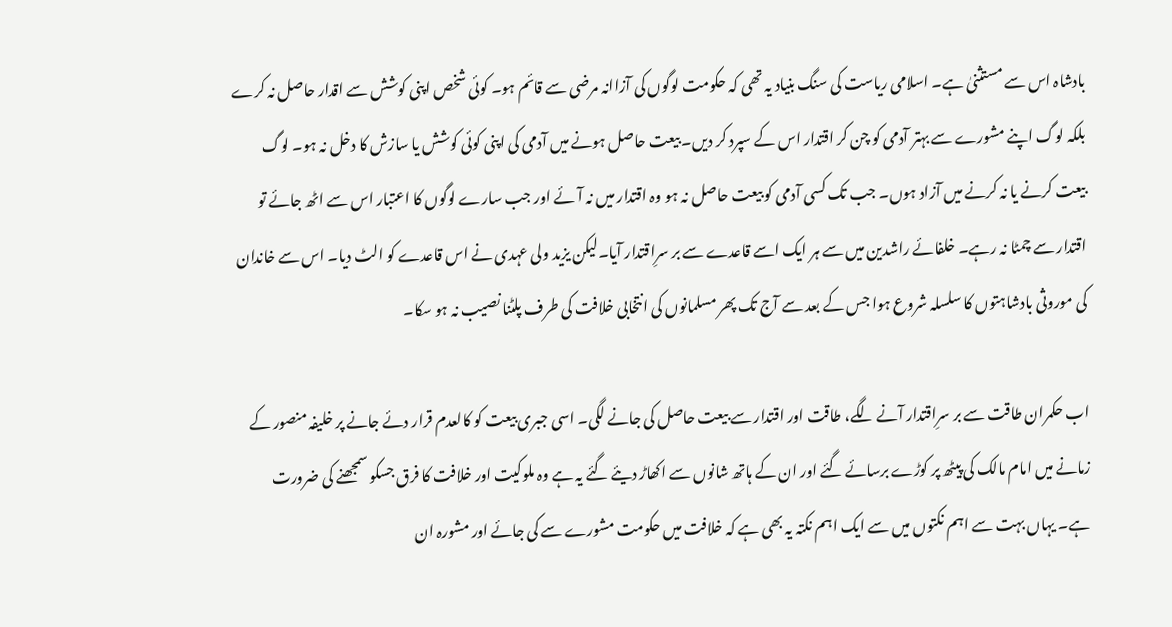بادشاہ اس سے مستثنیٰ ہے۔ اسلامی ریاست کی سنگ بنیاد یہ تھی کہ حکومت لوگوں کی آزاانہ مرضی سے قائم ہو۔ کوئی شخص اپنی کوشش سے اقدار حاصل نہ کرے بلکہ لوگ اپنے مشورے سے بہتر آدمی کو چن کر اقتدار اس کے سپرد کر دیں۔ بیعت حاصل ہونے میں آدمی کی اپنی کوئی کوشش یا سازش کا دخل نہ ہو۔ لوگ بیعت کرنے یا نہ کرنے میں آزاد ہوں۔ جب تک کسی آدمی کو بیعت حاصل نہ ہو وہ اقتدار میں نہ آئے اور جب سارے لوگوں کا اعتبار اس سے اٹھ جائے تو اقتدار سے چمٹا نہ رہے۔ خلفائے راشدین میں سے ہر ایک اسے قاعدے سے بر سرِاقتدار آیا۔لیکن یزید ولی عہدی نے اس قاعدے کو الٹ دیا۔ اس سے خاندان کی موروثی بادشاہتوں کا سلسلہ شروع ہوا جس کے بعد سے آج تک پھر مسلمانوں کی انتخابی خلافت کی طرف پلٹنا نصیب نہ ہو سکا۔

اب حکمران طاقت سے بر سرِاقتدار آنے لگے، طاقت اور اقتدار سے بیعت حاصل کی جانے لگی۔ اسی جبری بیعت کو کالعدم قرار دئے جانے پر خلیفہ منصور کے زمانے میں امام مالک کی پیٹھ پر کوڑے برسائے گئے اور ان کے ہاتھ شانوں سے اکھاڑ دیئے گئے یہ ہے وہ ملوکیت اور خلافت کا فرق جسکو سمجھنے کی ضرورت ہے۔ یہاں بہت سے اہم نکتوں میں سے ایک اہم نکتہ یہ بھی ہے کہ خلافت میں حکومت مشورے سے کی جائے اور مشورہ ان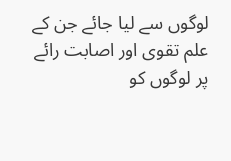لوگوں سے لیا جائے جن کے علم تقوی اور اصابت رائے پر لوگوں کو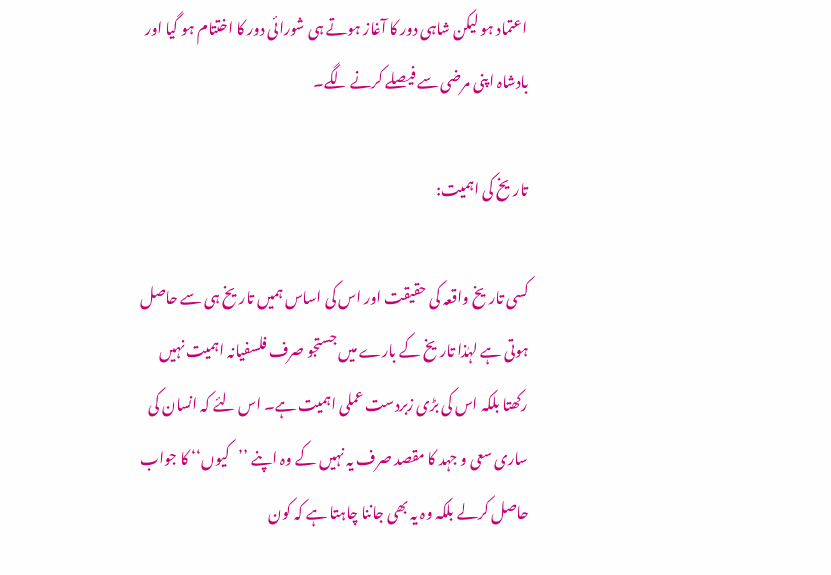اعتماد ہو لیکن شاہی دور کا آغاز ہوتے ہی شورائی دور کا اختتام ہو گیا اور بادشاہ اپنی مرضی سے فیصلے کرنے لگے۔

تاریخ کی اہمیت:

کسی تاریخ واقعہ کی حقیقت اور اس کی اساس ہمیں تاریخ ہی سے حاصل ہوتی ہے لہٰذا تاریخ کے بارے میں جستجو صرف فلسفیانہ اہمیت نہیں رکھتا بلکہ اس کی بڑی زبردست عملی اہمیت ہے۔ اس لئے کہ انسان کی ساری سعی و جہد کا مقصد صرف یہ نہیں کے وہ اپنے ’’کیوں‘‘ کا جواب حاصل کرلے بلکہ وہ یہ بھی جاننا چاہتا ہے کہ کون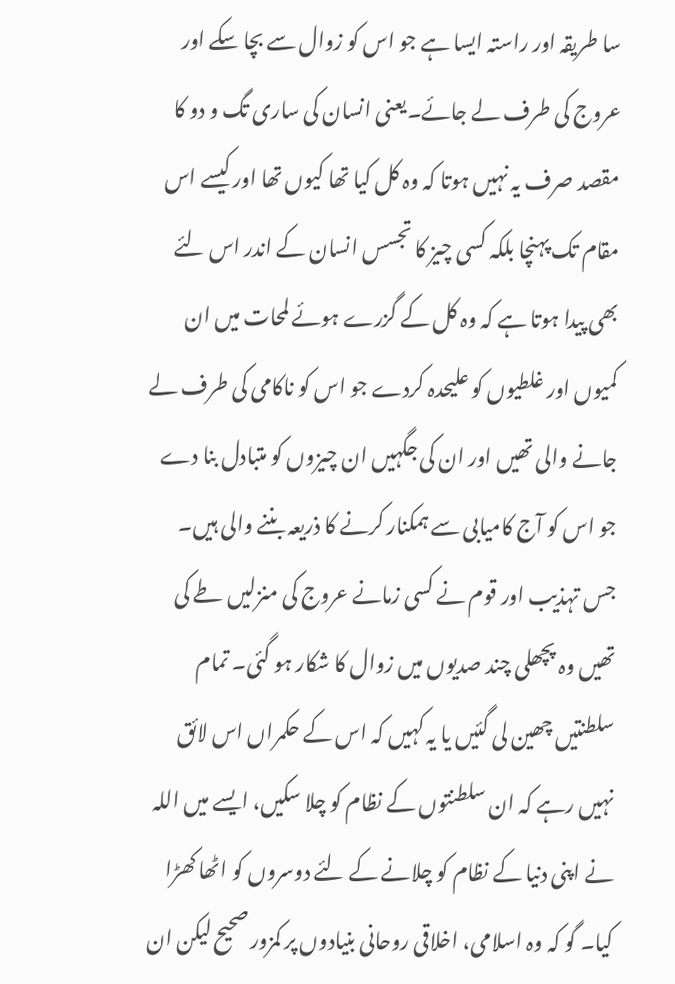سا طریقہ اور راستہ ایسا ہے جو اس کو زوال سے بچا سکے اور عروج کی طرف لے جائے۔یعنی انسان کی ساری تگ و دو کا مقصد صرف یہ نہیں ہوتا کہ وہ کل کیا تھا کیوں تھا اور کیسے اس مقام تک پہنچا بلکہ کسی چیز کا تجسس انسان کے اندر اس لئے بھی پیدا ہوتا ہے کہ وہ کل کے گزرے ہوئے لمحات میں ان کمیوں اور غلطیوں کو علیحدہ کردے جو اس کو ناکامی کی طرف لے جانے والی تھیں اور ان کی جگہیں ان چیزوں کو متبادل بنا دے جو اس کو آج کامیابی سے ہمکنار کرنے کا ذریعہ بننے والی ہیں۔ جس تہذیب اور قوم نے کسی زمانے عروج کی منزلیں طے کی تھیں وہ پچھلی چند صدیوں میں زوال کا شکار ہو گئی۔ تمام سلطنتیں چھین لی گئیں یا یہ کہیں کہ اس کے حکمراں اس لائق نہیں رہے کہ ان سلطنتوں کے نظام کو چلا سکیں، ایسے میں اللہ نے اپنی دنیا کے نظام کو چلانے کے لئے دوسروں کو اٹھا کھڑا کیا۔ گو کہ وہ اسلامی، اخلاقی روحانی بنیادوں پر کمزور صحیح لیکن ان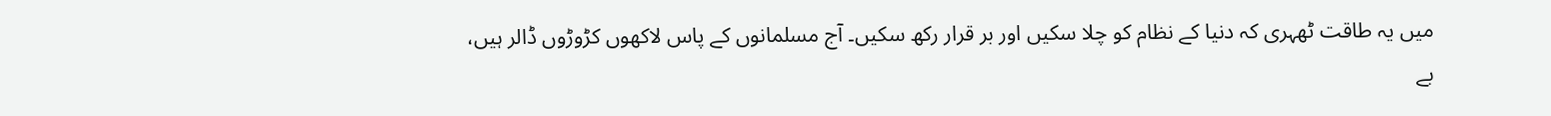میں یہ طاقت ٹھہری کہ دنیا کے نظام کو چلا سکیں اور بر قرار رکھ سکیں۔ آج مسلمانوں کے پاس لاکھوں کڑوڑوں ڈالر ہیں، بے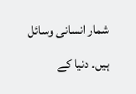شمار انسانی وسائل ہیں۔ دنیا کے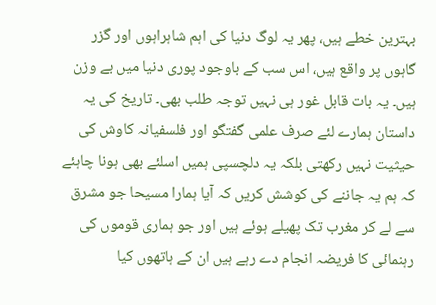بہترین خطے ہیں، پھر یہ لوگ دنیا کی اہم شاہراہوں اور گزر گاہوں پر واقع ہیں، اس سب کے باوجود پوری دنیا میں بے وزن ہیں۔ یہ بات قابل غور ہی نہیں توجہ طلب بھی۔ تاریخ کی یہ داستان ہمارے لئے صرف علمی گفتگو اور فلسفیانہ کاوش کی حیثیت نہیں رکھتی بلکہ یہ دلچسپی ہمیں اسلئے بھی ہونا چاہئے کہ ہم یہ جاننے کی کوشش کریں کہ آیا ہمارا مسیحا جو مشرق سے لے کر مغرب تک پھیلے ہوئے ہیں اور جو ہماری قوموں کی رہنمائی کا فریضہ انجام دے رہے ہیں ان کے ہاتھوں کیا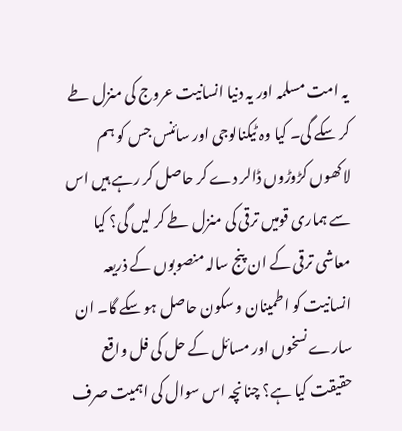یہ امت مسلمہ اور یہ دنیا انسانیت عروج کی منزل طے کر سکے گی۔ کیا وہ ٹیکنالوجی اور سائنس جس کو ہم لاکھوں کڑوڑوں ڈالر دے کر حاصل کر رہے ہیں اس سے ہماری قومیں ترقی کی منزل طے کر لیں گی؟ کیا معاشی ترقی کے ان پنج سالہ منصوبوں کے ذریعہ انسانیت کو اطمینان و سکون حاصل ہو سکے گا۔ ان سارے نسخوں اور مسائل کے حل کی فل واقع حقیقت کیا ہے؟ چنانچہ اس سوال کی اہمیت صرف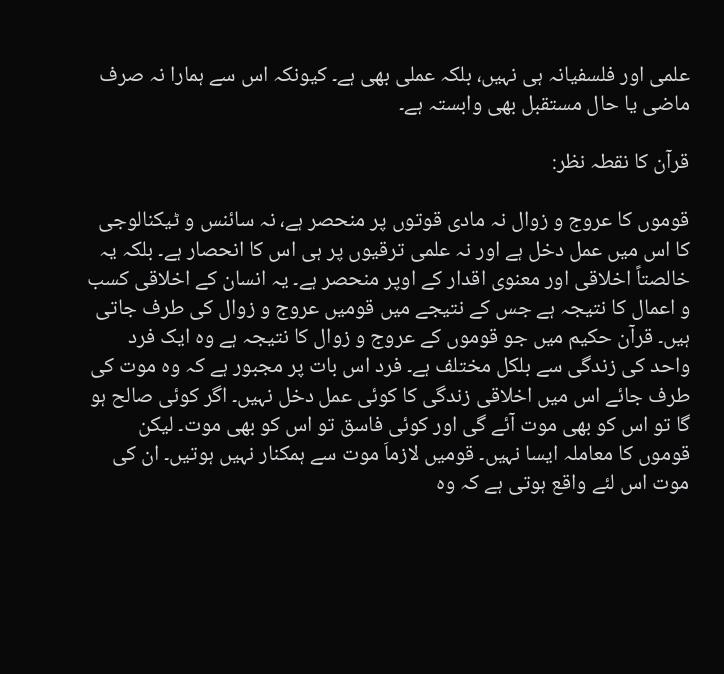علمی اور فلسفیانہ ہی نہیں، بلکہ عملی بھی ہے۔ کیونکہ اس سے ہمارا نہ صرف ماضی یا حال مستقبل بھی وابستہ ہے۔

قرآن کا نقطہ نظر:

قوموں کا عروج و زوال نہ مادی قوتوں پر منحصر ہے، نہ سائنس و ٹیکنالوجی کا اس میں عمل دخل ہے اور نہ علمی ترقیوں پر ہی اس کا انحصار ہے۔ بلکہ یہ خالصتاً اخلاقی اور معنوی اقدار کے اوپر منحصر ہے۔ یہ انسان کے اخلاقی کسب و اعمال کا نتیجہ ہے جس کے نتیجے میں قومیں عروج و زوال کی طرف جاتی ہیں۔ قرآن حکیم میں جو قوموں کے عروج و زوال کا نتیجہ ہے وہ ایک فرد واحد کی زندگی سے بلکل مختلف ہے۔ فرد اس بات پر مجبور ہے کہ وہ موت کی طرف جائے اس میں اخلاقی زندگی کا کوئی عمل دخل نہیں۔ اگر کوئی صالح ہو گا تو اس کو بھی موت آئے گی اور کوئی فاسق تو اس کو بھی موت۔ لیکن قوموں کا معاملہ ایسا نہیں۔ قومیں لازماَ موت سے ہمکنار نہیں ہوتیں۔ ان کی موت اس لئے واقع ہوتی ہے کہ وہ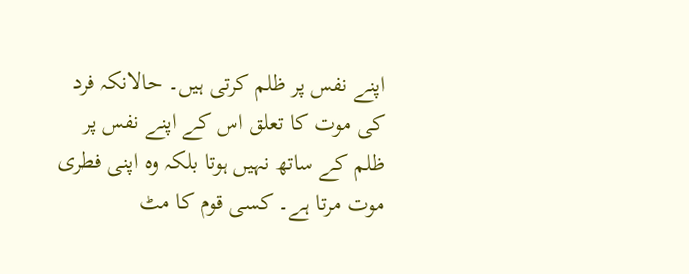اپنے نفس پر ظلم کرتی ہیں۔ حالانکہ فرد کی موت کا تعلق اس کے اپنے نفس پر ظلم کے ساتھ نہیں ہوتا بلکہ وہ اپنی فطری موت مرتا ہے۔ کسی قوم کا مٹ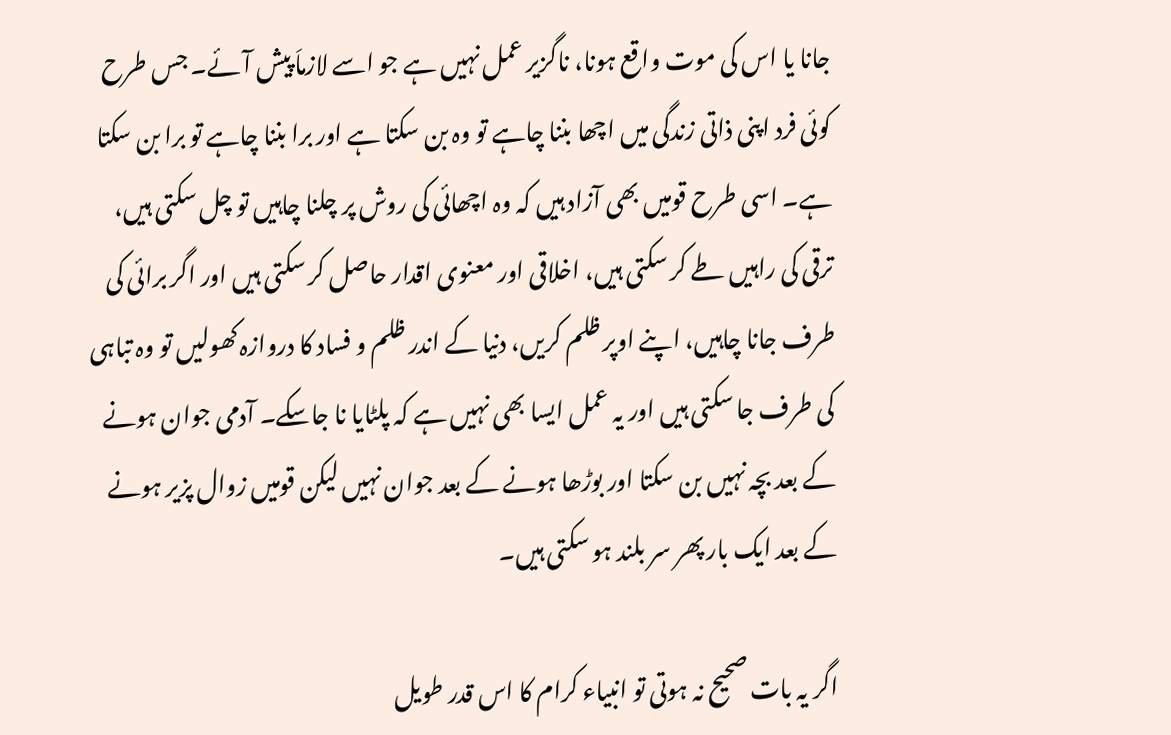جانا یا اس کی موت واقع ہونا، ناگزیر عمل نہیں ہے جو اسے لازماَ پیش آئے۔ جس طرح کوئی فرد اپنی ذاتی زندگی میں اچھا بننا چاہے تو وہ بن سکتا ہے اور برا بننا چاہے تو برا بن سکتا ہے۔ اسی طرح قومیں بھی آزاد ہیں کہ وہ اچھائی کی روش پر چلنا چاہیں تو چل سکتی ہیں، ترقی کی راہیں طے کر سکتی ہیں، اخلاقی اور معنوی اقدار حاصل کر سکتی ہیں اور اگر برائی کی طرف جانا چاہیں، اپنے اوپر ظلم کریں، دنیا کے اندر ظلم و فساد کا دروازہ کھولیں تو وہ تباہی کی طرف جا سکتی ہیں اور یہ عمل ایسا بھی نہیں ہے کہ پلٹایا نا جاسکے۔ آدمی جوان ہونے کے بعد بچہ نہیں بن سکتا اور بوڑھا ہونے کے بعد جوان نہیں لیکن قومیں زوال پزیر ہونے کے بعد ایک بار پھر سر بلند ہو سکتی ہیں۔

اگر یہ بات صحیح نہ ہوتی تو انبیاء کرام کا اس قدر طویل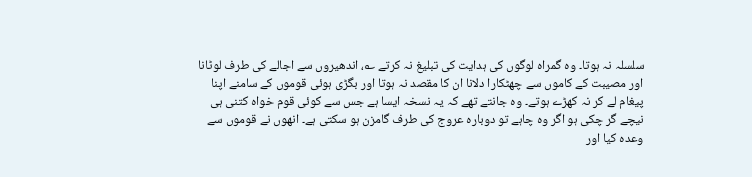سلسلہ نہ ہوتا۔ وہ گمراہ لوگوں کی ہدایت کی تبلیغ نہ کرتے ؎، اندھیروں سے اجالے کی طرف لوٹانا اور مصیبت کے کاموں سے چھٹکارا دلانا ان کا مقصد نہ ہوتا اور بگڑی ہوئی قوموں کے سامنے اپنا پیغام لے کر نہ کھڑے ہوتے۔ وہ جانتے تھے کہ یہ نسخہ ایسا ہے جس سے کوئی قوم خواہ کتنی ہی نیچے گر چکی ہو اگر وہ چاہے تو دوبارہ عروج کی طرف گامزن ہو سکتی ہے۔ انھوں نے قوموں سے وعدہ کیا اور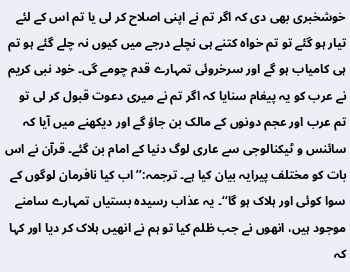خوشخبری بھی دی کہ اگر تم نے اپنی اصلاح کر لی یا تم اس کے لئے تیار ہو گئے تو تم خواہ کتنے ہی نچلے درجے میں کیوں نہ چلے گئے ہو تم ہی کامیاب ہو گے اور سرخروئی تمہارے قدم چومے گی۔ خود نبی کریم نے عرب کو یہ پیغام سنایا کہ اگر تم نے میری دعوت قبول کر لی تو تم عرب اور عجم دونوں کے مالک بن جاؤ گے اور دیکھنے میں آیا کہ سائنس و ٹیکنالوجی سے عاری لوگ دنیا کے امام بن گئے۔ قرآن نے اس بات کو مختلف پیرایہ بیان کیا ہے۔ ترجمہ:’’اب کیا نافرمان لوگوں کے سوا کوئی اور ہلاک ہو گا‘‘۔ یہ عذاب رسیدہ بستیاں تمہارے سامنے موجود ہیں، انھوں نے جب ظلم کیا تو ہم نے انھیں ہلاک کر دیا اور کہا کہ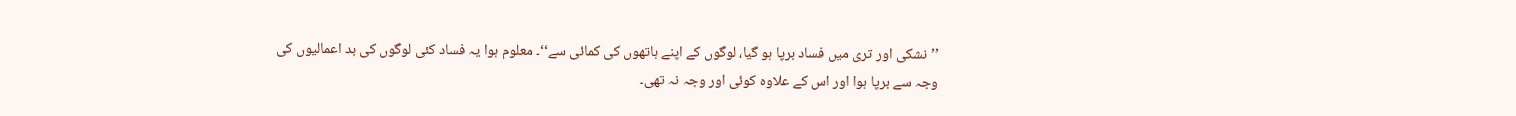’’نشکی اور تری میں فساد برپا ہو گیا، لوگوں کے اپنے ہاتھوں کی کمائی سے‘‘۔ معلوم ہوا یہ فساد کئی لوگوں کی بد اعمالیوں کی وجہ سے برپا ہوا اور اس کے علاوہ کوئی اور وجہ نہ تھی۔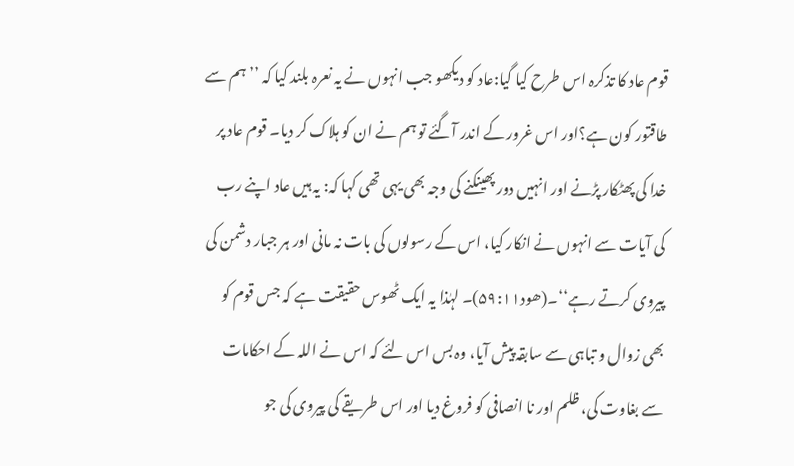قوم عاد کا تذکرہ اس طرح کیا گیا:عاد کو دیکھو جب انہوں نے یہ نعرہ بلند کیا کہ ’’ہم سے طاقتور کون ہے؟اور اس غرور کے اندر آگئے تو ہم نے ان کو ہلاک کر دیا۔ قوم عاد پر خدا کی پھٹکار پڑنے اور انہیں دور پھینکنے کی وجہ بھی یہی تھی کہا کہ: یہ ہیں عاد اپنے رب کی آیات سے انہوں نے انکار کیا، اس کے رسولوں کی بات نہ مانی اور ہر جبار دشمن کی پیروی کرتے رہے‘‘۔(ھود۵۹:۱۱)۔ لہٰذا یہ ایک ٹھوس حقیقت ہے کہ جس قوم کو بھی زوال و تباہی سے سابقہ پیش آیا، وہ بس اس لئے کہ اس نے اللہ کے احکامات سے بغاوت کی، ظلم اور نا انصافی کو فروغ دیا اور اس طریقے کی پیروی کی جو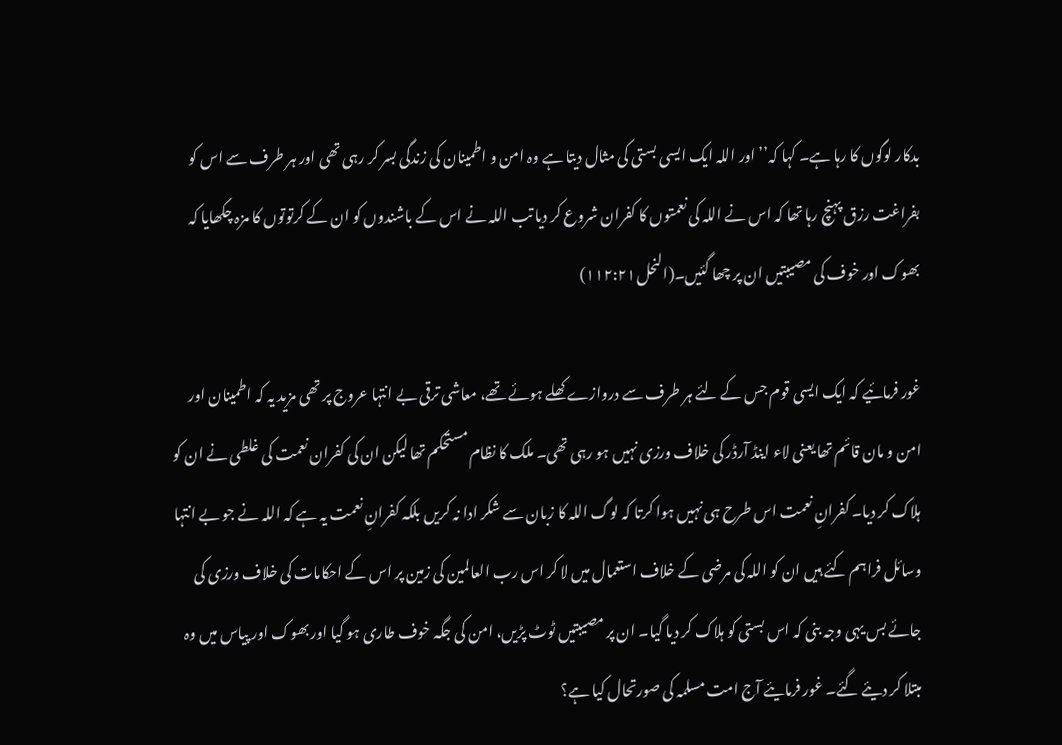بدکار لوگوں کا رہا ہے۔ کہا کہ’’اور اللہ ایک ایسی بستی کی مثال دیتا ہے وہ امن و اطمینان کی زندگی بسر کر رہی تھی اور ہر طرف سے اس کو بفراغت رزق پہنچ رہا تھا کہ اس نے اللہ کی نعمتوں کا کفران شروع کر دیا تب اللہ نے اس کے باشندوں کو ان کے کرتوتوں کا مزہ چکھایا کہ بھوک اور خوف کی مصیبتیں ان پر چھا گئیں۔(النحل۱۱۲:۲۱)

غور فرمائیے کہ ایک ایسی قوم جس کے لئے ہر طرف سے دروازے کھلے ہوئے تھے، معاشی ترقی بے انتہا عروج پر تھی مزید یہ کہ اطمینان اور امن و مان قائم تھا یعنی لاء اینڈ آرڈر کی خلاف ورزی نہیں ہو رہی تھی۔ ملک کا نظام مستحکم تھا لیکن ان کی کفران نعمت کی غلطی نے ان کو ہلاک کر دیا۔ کفرانِ نعمت اس طرح ہی نہیں ہوا کرتا کہ لوگ اللہ کا زبان سے شکر ادا نہ کریں بلکہ کفرانِ نعمت یہ ہے کہ اللہ نے جو بے انتہا وسائل فراہم کئے ہیں ان کو اللہ کی مرضی کے خلاف استعمال میں لا کر اس رب العالمین کی زمین پر اس کے احکامات کی خلاف ورزی کی جائے بس یہی وجہ بنی کہ اس بستی کو ہلاک کر دیا گیا۔ ان پر مصیبتیں ٹوٹ پڑیں، امن کی جگہ خوف طاری ہو گیا اور بھوک اور پیاس میں وہ مبتلا کر دیئے گئے۔ غور فرمایئے آج امت مسلمہ کی صورتحال کیا ہے؟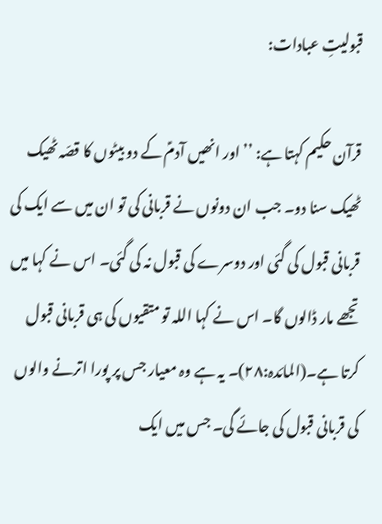قبولیتِ عبادات:

قرآن حکیم کہتا ہے: ’’اور انھیں آدمؑ کے دو بیٹوں کا قصّہ ٹھیک ٹھیک سنا دو۔ جب ان دونوں نے قربانی کی تو ان میں سے ایک کی قربانی قبول کی گئی اور دوسرے کی قبول نہ کی گئی۔ اس نے کہا میں تجھے مار ڈالوں گا۔ اس نے کہا اللہ تو متقیوں کی ہی قربانی قبول کرتا ہے۔(المائدہ:۲۸)۔ یہ ہے وہ معیار جس پر پورا اترنے والوں کی قربانی قبول کی جائے گی۔ جس میں ایک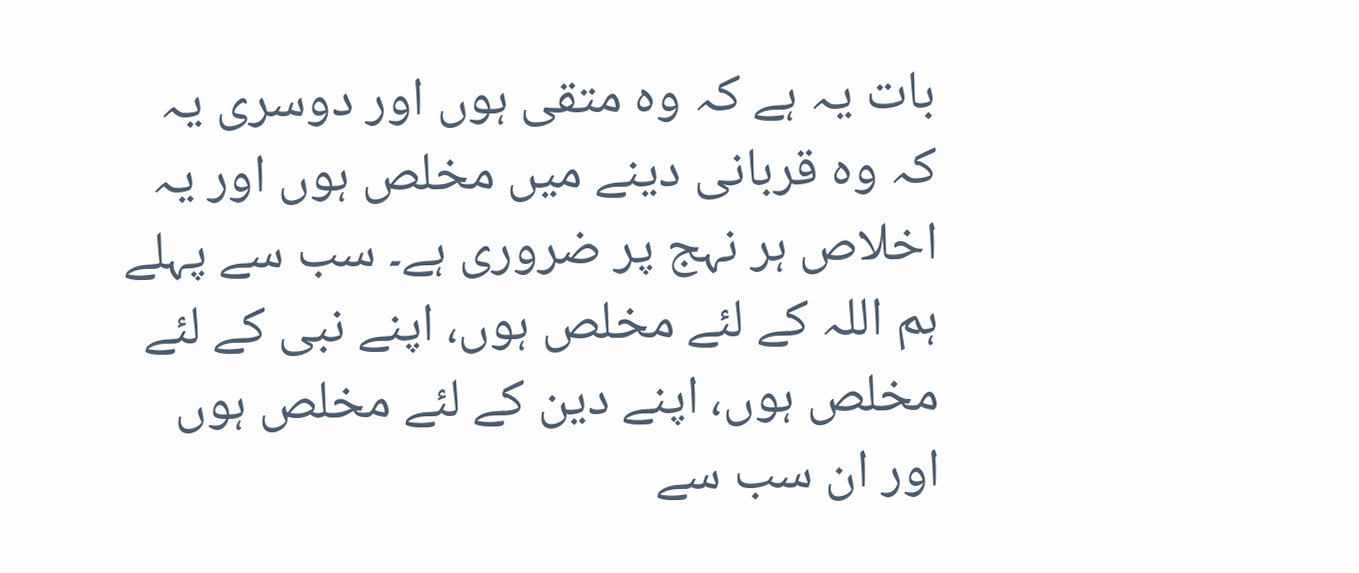بات یہ ہے کہ وہ متقی ہوں اور دوسری یہ کہ وہ قربانی دینے میں مخلص ہوں اور یہ اخلاص ہر نہج پر ضروری ہے۔ سب سے پہلے ہم اللہ کے لئے مخلص ہوں، اپنے نبی کے لئے مخلص ہوں، اپنے دین کے لئے مخلص ہوں اور ان سب سے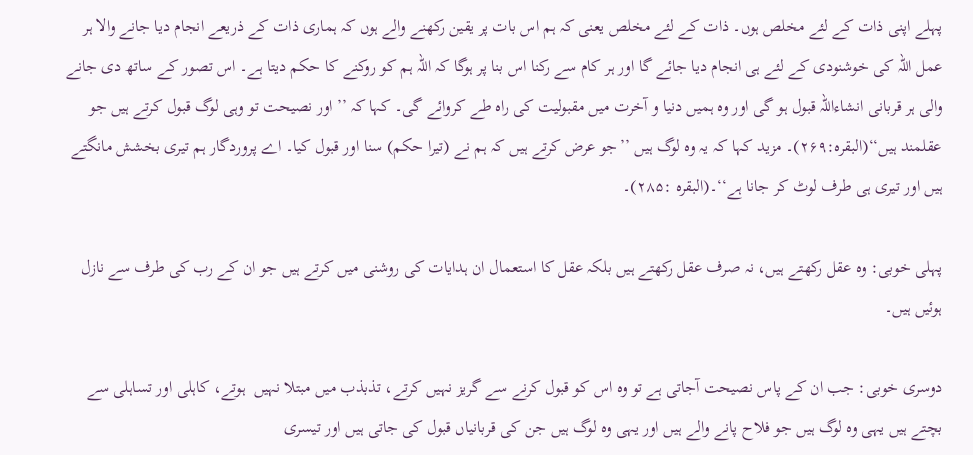پہلے اپنی ذات کے لئے مخلص ہوں۔ ذات کے لئے مخلص یعنی کہ ہم اس بات پر یقین رکھنے والے ہوں کہ ہماری ذات کے ذریعے انجام دیا جانے والا ہر عمل اللہ کی خوشنودی کے لئے ہی انجام دیا جائے گا اور ہر کام سے رکنا اس بنا پر ہوگا کہ اللہ ہم کو روکنے کا حکم دیتا ہے۔ اس تصور کے ساتھ دی جانے والی ہر قربانی انشاءاللہ قبول ہو گی اور وہ ہمیں دنیا و آخرت میں مقبولیت کی راہ طے کروائے گی۔ کہا کہ ’’اور نصیحت تو وہی لوگ قبول کرتے ہیں جو عقلمند ہیں‘‘(البقرہ:۲۶۹)۔ مزید کہا کہ یہ وہ لوگ ہیں ’’جو عرض کرتے ہیں کہ ہم نے (تیرا حکم) سنا اور قبول کیا۔ اے پروردگار ہم تیری بخشش مانگتے ہیں اور تیری ہی طرف لوٹ کر جانا ہے‘‘۔(البقرہ :۲۸۵)۔

پہلی خوبی: وہ عقل رکھتے ہیں، نہ صرف عقل رکھتے ہیں بلکہ عقل کا استعمال ان ہدایات کی روشنی میں کرتے ہیں جو ان کے رب کی طرف سے نازل ہوئیں ہیں۔

دوسری خوبی: جب ان کے پاس نصیحت آجاتی ہے تو وہ اس کو قبول کرنے سے گریز نہیں کرتے، تذبذب میں مبتلا نہیں  ہوتے، کاہلی اور تساہلی سے بچتے ہیں یہی وہ لوگ ہیں جو فلاح پانے والے ہیں اور یہی وہ لوگ ہیں جن کی قربانیاں قبول کی جاتی ہیں اور تیسری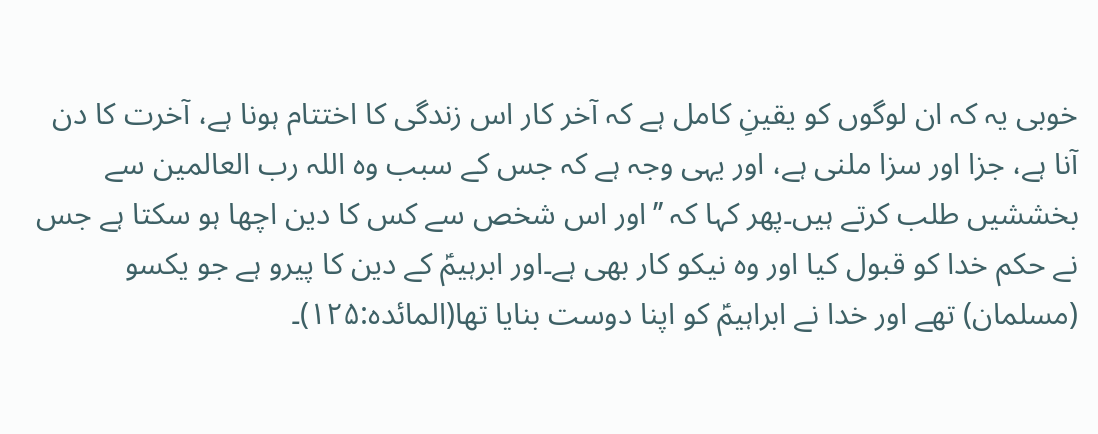خوبی یہ کہ ان لوگوں کو یقینِ کامل ہے کہ آخر کار اس زندگی کا اختتام ہونا ہے، آخرت کا دن آنا ہے، جزا اور سزا ملنی ہے، اور یہی وجہ ہے کہ جس کے سبب وہ اللہ رب العالمین سے بخششیں طلب کرتے ہیں۔پھر کہا کہ ’’اور اس شخص سے کس کا دین اچھا ہو سکتا ہے جس نے حکم خدا کو قبول کیا اور وہ نیکو کار بھی ہے۔اور ابرہیمؑ کے دین کا پیرو ہے جو یکسو (مسلمان) تھے اور خدا نے ابراہیمؑ کو اپنا دوست بنایا تھا(المائدہ:۱۲۵)۔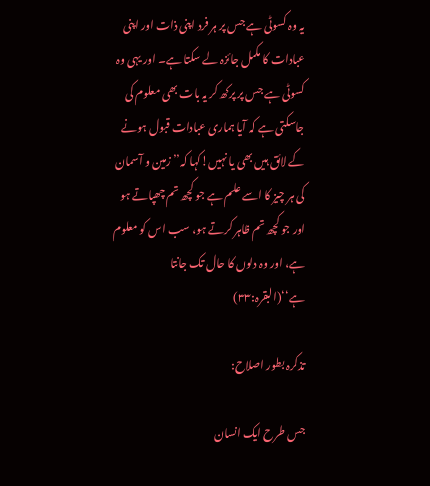یہ وہ کسوٹی ہے جس پر ہر فرد اپنی ذات اور اپنی عبادات کا مکمل جائزہ لے سکتا ہے۔ اور یہی وہ کسوٹی ہے جس پر پرکھ کر یہ بات بھی معلوم کی جاسکتی ہے کہ آیا ہماری عبادات قبول ہونے کے لائق ہیں بھی یا نہیں!کہا کہ’’زمین و آسمان کی ہر چیز کا اسے علم ہے جو کچھ تم چھپاتے ہو اور جو کچھ تم ظاہر کرتے ہو، سب اس کو معلوم ہے، اور وہ دلوں کا حال تک جانتا ہے‘‘(البقرہ:۳۳)

تذکرہ بطور اصلاح:

جس طرح ایک انسان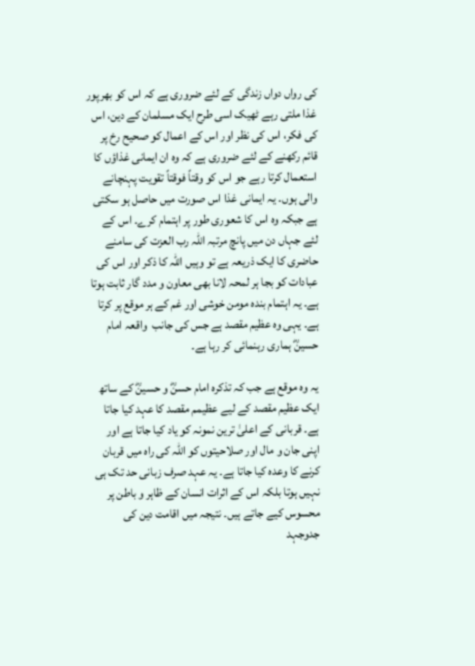کی رواں دواں زندگی کے لئے ضروری ہے کہ اس کو بھرپور غذا ملتی رہے ٹھیک اسی طرح ایک مسلمان کے دین، اس کی فکر، اس کی نظر اور اس کے اعمال کو صحیح رخ پر قائم رکھنے کے لئے ضروری ہے کہ وہ ان ایمانی غذاؤں کا استعمال کرتا رہے جو اس کو وقتاً فوقتاً تقویت پہنچانے والی ہوں۔ یہ ایمانی غذا اس صورت میں حاصل ہو سکتی ہے جبکہ وہ اس کا شعوری طور پر اہتمام کرے۔ اس کے لئے جہاں دن میں پانچ مرتبہ اللہ رب العزت کی سامنے حاضری کا ایک ذریعہ ہے تو وہیں اللہ کا ذکر اور اس کی عبادات کو بجا ہر لمحہ لانا بھی معاون و مدد گار ثابت ہوتا ہے۔ یہ اہتمام بندہ مومن خوشی اور غم کے ہر موقع پر کرتا ہے۔ یہی وہ عظیم مقصد ہے جس کی جانب  واقعہ امام حسینؓ ہماری رہنمائی کر رہا ہے۔

یہ وہ موقع ہے جب کہ تذکرہ امام حسنؓ و حسینؓ کے ساتھ ایک عظیم مقصد کے لیے عظیمم مقصد کا عہد کیا جاتا ہے۔ قربانی کے اعلیٰ ترین نمونہ کو یاد کیا جاتا ہے اور اپنی جان و مال اور صلاحیتوں کو اللہ کی راہ میں قربان کرنے کا وعدہ کیا جاتا ہے۔ یہ عہد صرف زبانی حد تک ہی نہیں ہوتا بلکہ اس کے اثرات انسان کے ظاہر و باطن پر محسوس کیے جاتے ہیں۔ نتیجہ میں اقامت دین کی جدوجہد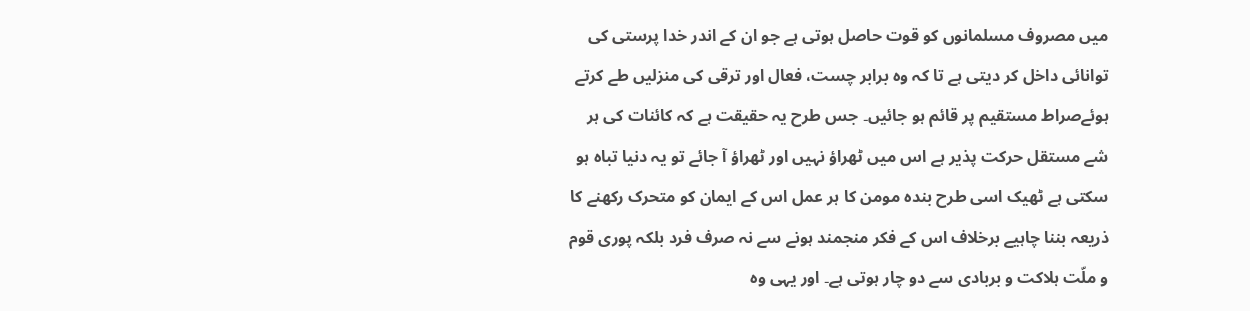میں مصروف مسلمانوں کو قوت حاصل ہوتی ہے جو ان کے اندر خدا پرستی کی توانائی داخل کر دیتی ہے تا کہ وہ برابر چست، فعال اور ترقی کی منزلیں طے کرتے ہوئےصراط مستقیم پر قائم ہو جائیں۔ جس طرح یہ حقیقت ہے کہ کائنات کی ہر شے مستقل حرکت پذیر ہے اس میں ٹھراؤ نہیں اور ٹھراؤ آ جائے تو یہ دنیا تباہ ہو سکتی ہے ٹھیک اسی طرح بندہ مومن کا ہر عمل اس کے ایمان کو متحرک رکھنے کا ذریعہ بننا چاہیے برخلاف اس کے فکر منجمند ہونے سے نہ صرف فرد بلکہ پوری قوم و ملّت ہلاکت و بربادی سے دو چار ہوتی ہے۔ اور یہی وہ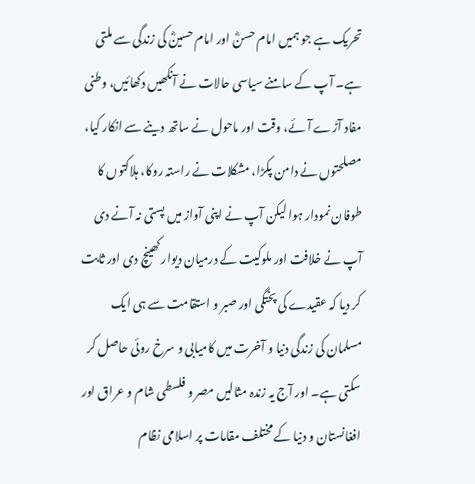تحریک ہے جو ہمیں امام حسنؓ اور امام حسینؓ کی زندگی سے ملتی ہے۔ آپ کے سامنے سیاسی حالات نے آنکھیں دکھائیں، وطنی مفاد آڑے آئے، وقت اور ماحول نے ساتھ دینے سے انکار کیا، مصلحتوں نے دامن پکڑا، مشکلات نے راستہ روکا، ہلاکتوں کا طوفان نمودار ہوا لیکن آپ نے اپنی آواز میں پستی نہ آنے دی آپ نے خلافت اور ملوکیت کے درمیان دیوار کھینچ دی اور ثابت کر دیا کہ عقیدے کی پختگی اور صبر و استقامت سے ہی ایک مسلمان کی زندگی دنیا و آخرت میں کامیابی و سرخ روئی حاصل کر سکتی ہے۔ اور آج یہ زندہ مثالیں مصر و فلسطی شام و عراق اور افغانستان و دنیا کے مختلف مقامات پر اسلامی نظام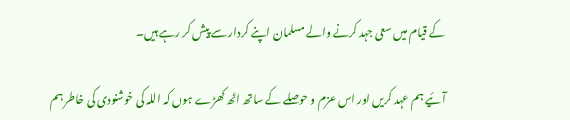کے قیام میں سعی جہد کرنے والے مسلمان اپنے کردار سے پیش کر رہے ہیں۔

آئیے ہم عہد کریں اور اس عزم و حوصلے کے ساتھ اٹھ کھڑے ہوں کہ اللہ کی خوشنودی کی خاطر ہم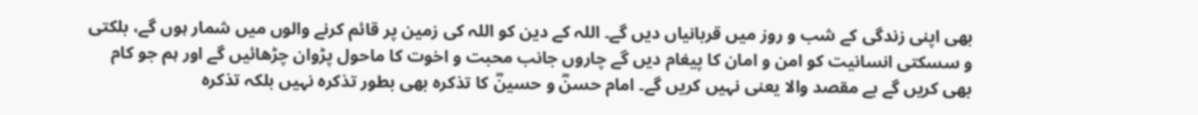بھی اپنی زندگی کے شب و روز میں قربانیاں دیں گے۔ اللہ کے دین کو اللہ کی زمین پر قائم کرنے والوں میں شمار ہوں گے، بلکتی و سسکتی انسانیت کو امن و امان کا پیغام دیں گے چاروں جانب محبت و اخوت کا ماحول پڑوان چڑھائیں گے اور ہم جو کام بھی کریں گے بے مقصد والا یعنی نہیں کریں گے۔ امام حسنؓ و حسینؓ کا تذکرہ بھی بطور تذکرہ نہیں بلکہ تذکرہ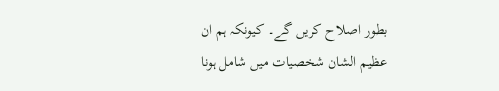بطور اصلاح کریں گے۔ کیونکہ ہم ان عظیم الشان شخصیات میں شامل ہونا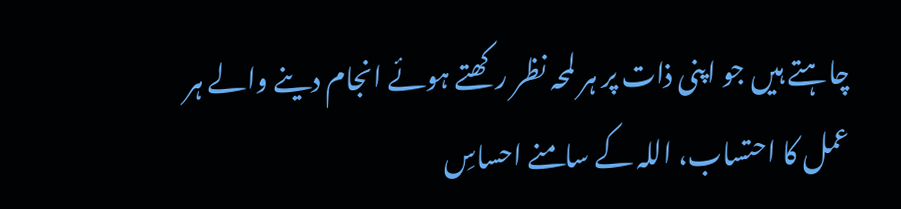چاہتے ہیں جو اپنی ذات پر ہر لمحہ نظر رکھتے ہوئے انجام دینے والے ہر عمل کا احتساب، اللہ کے سامنے احساسِ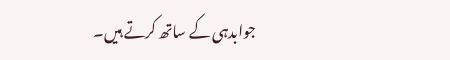جوابدہی کے ساتھ کرتے ہیں۔